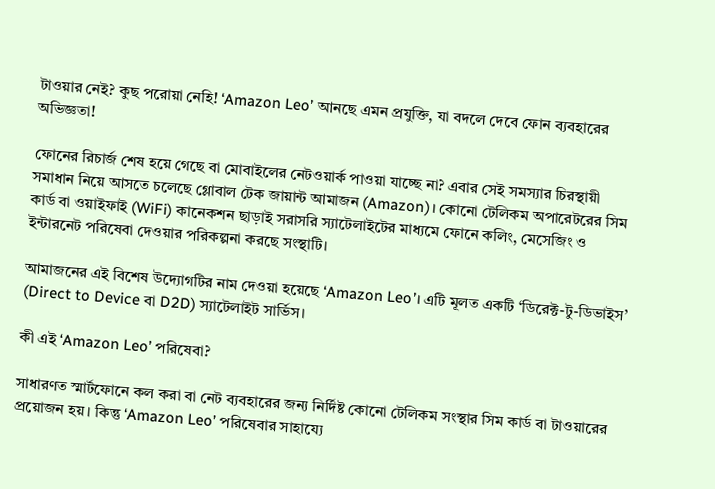টাওয়ার নেই? কুছ পরোয়া নেহি! ‘Amazon Leo’ আনছে এমন প্রযুক্তি, যা বদলে দেবে ফোন ব্যবহারের অভিজ্ঞতা!

ফোনের রিচার্জ শেষ হয়ে গেছে বা মোবাইলের নেটওয়ার্ক পাওয়া যাচ্ছে না? এবার সেই সমস্যার চিরস্থায়ী সমাধান নিয়ে আসতে চলেছে গ্লোবাল টেক জায়ান্ট আমাজন (Amazon)। কোনো টেলিকম অপারেটরের সিম কার্ড বা ওয়াইফাই (WiFi) কানেকশন ছাড়াই সরাসরি স্যাটেলাইটের মাধ্যমে ফোনে কলিং, মেসেজিং ও ইন্টারনেট পরিষেবা দেওয়ার পরিকল্পনা করছে সংস্থাটি।

আমাজনের এই বিশেষ উদ্যোগটির নাম দেওয়া হয়েছে ‘Amazon Leo’। এটি মূলত একটি ‘ডিরেক্ট-টু-ডিভাইস’ (Direct to Device বা D2D) স্যাটেলাইট সার্ভিস।

কী এই ‘Amazon Leo’ পরিষেবা?

সাধারণত স্মার্টফোনে কল করা বা নেট ব্যবহারের জন্য নির্দিষ্ট কোনো টেলিকম সংস্থার সিম কার্ড বা টাওয়ারের প্রয়োজন হয়। কিন্তু ‘Amazon Leo’ পরিষেবার সাহায্যে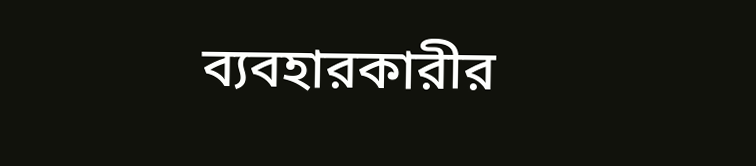ব্যবহারকারীর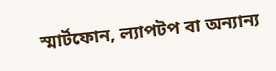স্মার্টফোন, ল্যাপটপ বা অন্যান্য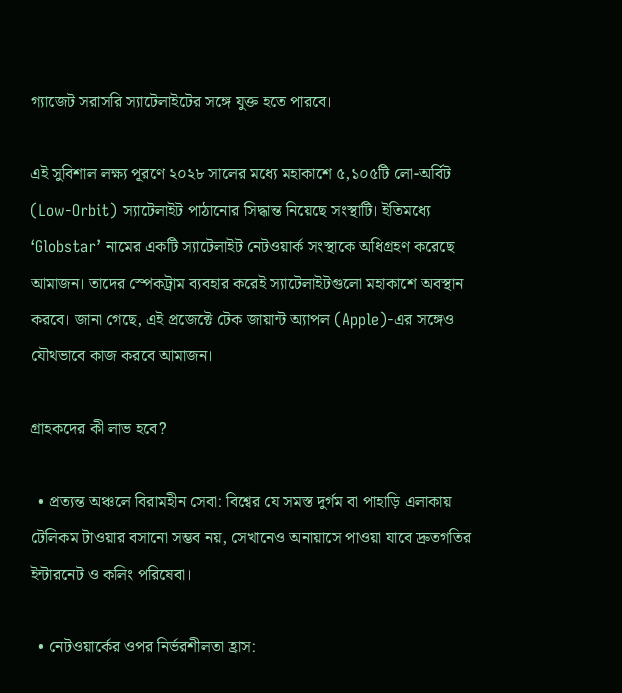গ্যাজেট সরাসরি স্যাটেলাইটের সঙ্গে যুক্ত হতে পারবে।

এই সুবিশাল লক্ষ্য পূরণে ২০২৮ সালের মধ্যে মহাকাশে ৫,১০৫টি লো-অর্বিট (Low-Orbit) স্যাটেলাইট পাঠানোর সিদ্ধান্ত নিয়েছে সংস্থাটি। ইতিমধ্যে ‘Globstar’ নামের একটি স্যাটেলাইট নেটওয়ার্ক সংস্থাকে অধিগ্রহণ করেছে আমাজন। তাদের স্পেকট্রাম ব্যবহার করেই স্যাটেলাইটগুলো মহাকাশে অবস্থান করবে। জানা গেছে, এই প্রজেক্টে টেক জায়ান্ট অ্যাপল (Apple)-এর সঙ্গেও যৌথভাবে কাজ করবে আমাজন।

গ্রাহকদের কী লাভ হবে?

  • প্রত্যন্ত অঞ্চলে বিরামহীন সেবা: বিশ্বের যে সমস্ত দুর্গম বা পাহাড়ি এলাকায় টেলিকম টাওয়ার বসানো সম্ভব নয়, সেখানেও অনায়াসে পাওয়া যাবে দ্রুতগতির ইন্টারনেট ও কলিং পরিষেবা।

  • নেটওয়ার্কের ওপর নির্ভরশীলতা হ্রাস: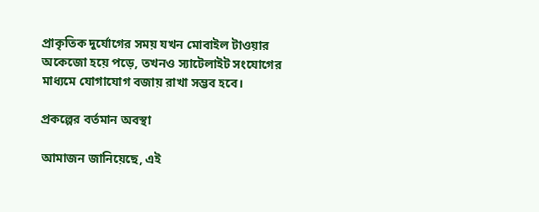প্রাকৃতিক দুর্যোগের সময় যখন মোবাইল টাওয়ার অকেজো হয়ে পড়ে, তখনও স্যাটেলাইট সংযোগের মাধ্যমে যোগাযোগ বজায় রাখা সম্ভব হবে।

প্রকল্পের বর্তমান অবস্থা

আমাজন জানিয়েছে, এই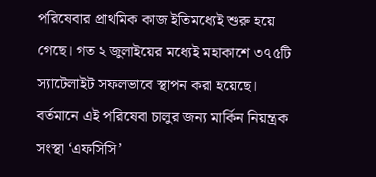পরিষেবার প্রাথমিক কাজ ইতিমধ্যেই শুরু হয়ে গেছে। গত ২ জুলাইয়ের মধ্যেই মহাকাশে ৩৭৫টি স্যাটেলাইট সফলভাবে স্থাপন করা হয়েছে। বর্তমানে এই পরিষেবা চালুর জন্য মার্কিন নিয়ন্ত্রক সংস্থা ‘এফসিসি’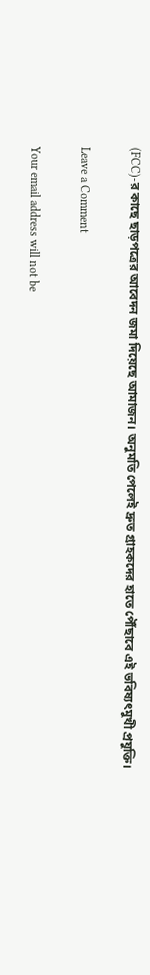(FCC)-র কাছে ছাড়পত্রের আবেদন জমা দিয়েছে আমাজন। অনুমতি পেলেই দ্রুত গ্রাহকদের হাতে পৌঁছাবে এই ভবিষ্যৎমুখী প্রযুক্তি।

Leave a Comment

Your email address will not be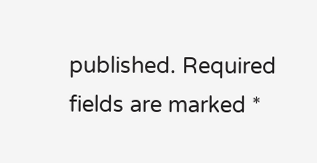published. Required fields are marked *